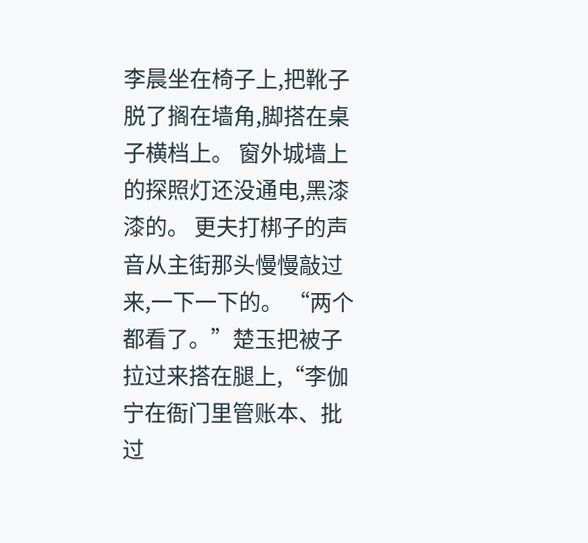李晨坐在椅子上,把靴子脱了搁在墙角,脚搭在桌子横档上。 窗外城墙上的探照灯还没通电,黑漆漆的。 更夫打梆子的声音从主街那头慢慢敲过来,一下一下的。 “两个都看了。”楚玉把被子拉过来搭在腿上,“李伽宁在衙门里管账本、批过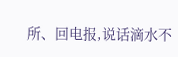所、回电报,说话滴水不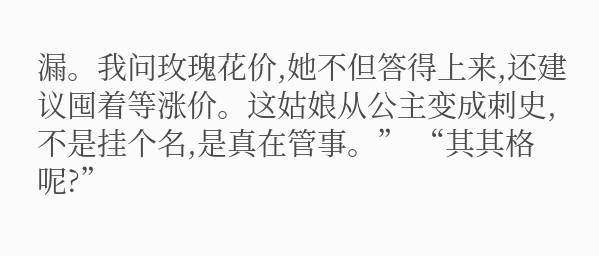漏。我问玫瑰花价,她不但答得上来,还建议囤着等涨价。这姑娘从公主变成刺史,不是挂个名,是真在管事。” “其其格呢?”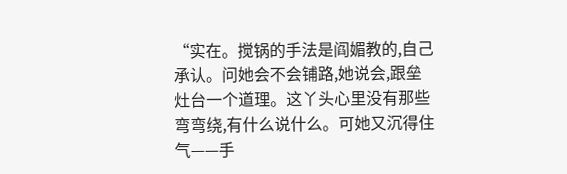“实在。搅锅的手法是阎媚教的,自己承认。问她会不会铺路,她说会,跟垒灶台一个道理。这丫头心里没有那些弯弯绕,有什么说什么。可她又沉得住气——手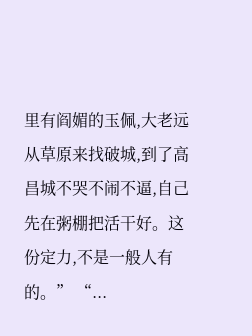里有阎媚的玉佩,大老远从草原来找破城,到了高昌城不哭不闹不逼,自己先在粥棚把活干好。这份定力,不是一般人有的。” “...